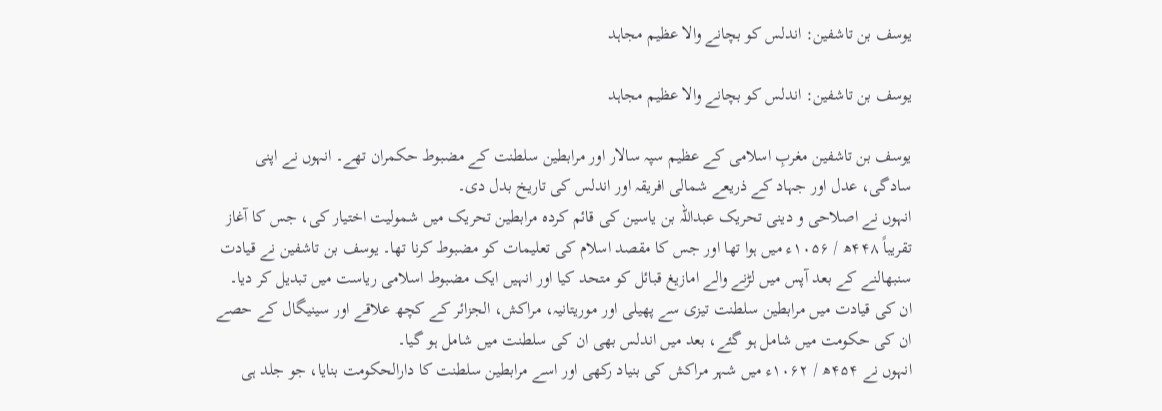یوسف بن تاشفین: اندلس کو بچانے والا عظیم مجاہد

یوسف بن تاشفین: اندلس کو بچانے والا عظیم مجاہد

یوسف بن تاشفین مغربِ اسلامی کے عظیم سپہ سالار اور مرابطین سلطنت کے مضبوط حکمران تھے۔ انہوں نے اپنی سادگی، عدل اور جہاد کے ذریعے شمالی افریقہ اور اندلس کی تاریخ بدل دی۔
انہوں نے اصلاحی و دینی تحریک عبداللہ بن یاسین کی قائم کردہ مرابطین تحریک میں شمولیت اختیار کی، جس کا آغاز تقریباً ۴۴۸ھ / ۱۰۵۶ء میں ہوا تھا اور جس کا مقصد اسلام کی تعلیمات کو مضبوط کرنا تھا۔ یوسف بن تاشفین نے قیادت سنبھالنے کے بعد آپس میں لڑنے والے امازیغ قبائل کو متحد کیا اور انہیں ایک مضبوط اسلامی ریاست میں تبدیل کر دیا۔ ان کی قیادت میں مرابطین سلطنت تیزی سے پھیلی اور موریتانیہ، مراکش، الجزائر کے کچھ علاقے اور سینیگال کے حصے ان کی حکومت میں شامل ہو گئے، بعد میں اندلس بھی ان کی سلطنت میں شامل ہو گیا۔
انہوں نے ۴۵۴ھ / ۱۰۶۲ء میں شہر مراکش کی بنیاد رکھی اور اسے مرابطین سلطنت کا دارالحکومت بنایا، جو جلد ہی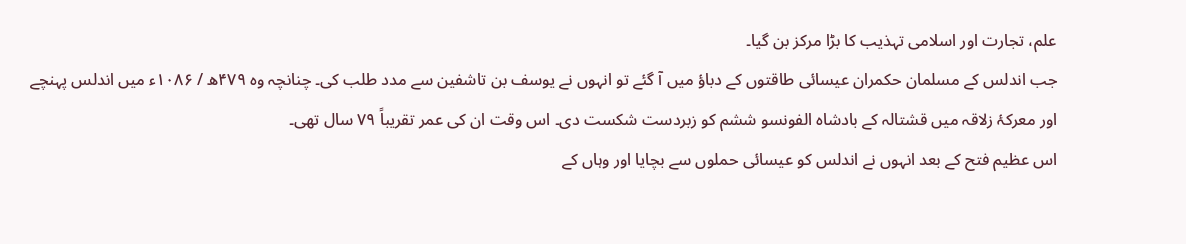علم، تجارت اور اسلامی تہذیب کا بڑا مرکز بن گیا۔
جب اندلس کے مسلمان حکمران عیسائی طاقتوں کے دباؤ میں آ گئے تو انہوں نے یوسف بن تاشفین سے مدد طلب کی۔ چنانچہ وہ ۴۷۹ھ / ۱۰۸۶ء میں اندلس پہنچے اور معرکۂ زلاقہ میں قشتالہ کے بادشاہ الفونسو ششم کو زبردست شکست دی۔ اس وقت ان کی عمر تقریباً ۷۹ سال تھی۔
اس عظیم فتح کے بعد انہوں نے اندلس کو عیسائی حملوں سے بچایا اور وہاں کے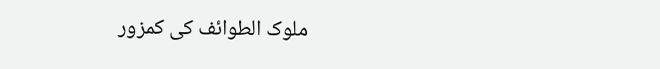ملوک الطوائف کی کمزور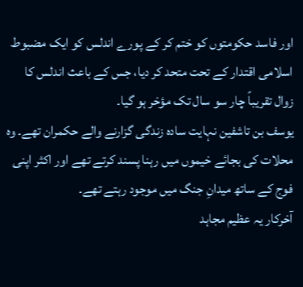اور فاسد حکومتوں کو ختم کر کے پورے اندلس کو ایک مضبوط اسلامی اقتدار کے تحت متحد کر دیا، جس کے باعث اندلس کا زوال تقریباً چار سو سال تک مؤخر ہو گیا۔
یوسف بن تاشفین نہایت سادہ زندگی گزارنے والے حکمران تھے۔ وہ محلات کی بجائے خیموں میں رہنا پسند کرتے تھے اور اکثر اپنی فوج کے ساتھ میدانِ جنگ میں موجود رہتے تھے۔
آخرکار یہ عظیم مجاہد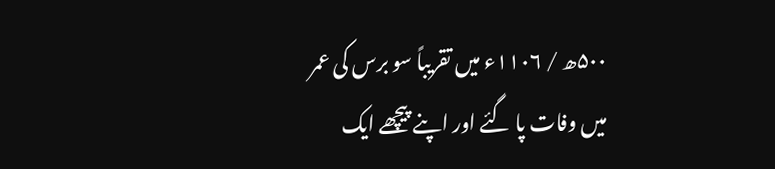۵۰۰ھ / ۱۱۰۶ء میں تقریباً سو برس کی عمر میں وفات پا گئے اور اپنے پیچھے ایک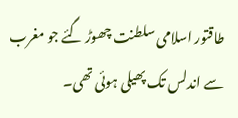طاقتور اسلامی سلطنت چھوڑ گئے جو مغرب سے اندلس تک پھیلی ہوئی تھی۔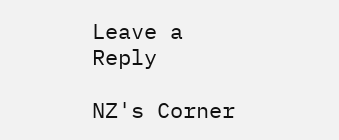Leave a Reply

NZ's Corner